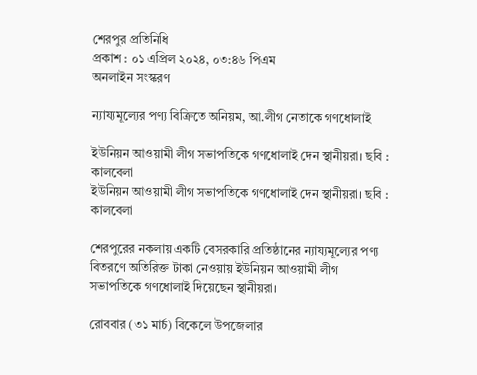শেরপুর প্রতিনিধি
প্রকাশ : ০১ এপ্রিল ২০২৪, ০৩:৪৬ পিএম
অনলাইন সংস্করণ

ন্যায্যমূল্যের পণ্য বিক্রিতে অনিয়ম, আ.লীগ নেতাকে গণধোলাই

ইউনিয়ন আওয়ামী লীগ সভাপতিকে গণধোলাই দেন স্থানীয়রা। ছবি : কালবেলা
ইউনিয়ন আওয়ামী লীগ সভাপতিকে গণধোলাই দেন স্থানীয়রা। ছবি : কালবেলা

শেরপুরের নকলায় একটি বেসরকারি প্রতিষ্ঠানের ন্যায্যমূল্যের পণ্য বিতরণে অতিরিক্ত টাকা নেওয়ায় ইউনিয়ন আওয়ামী লীগ সভাপতিকে গণধোলাই দিয়েছেন স্থানীয়রা।

রোববার (৩১ মার্চ) বিকেলে উপজেলার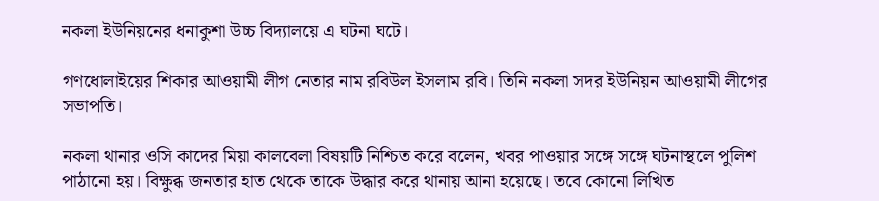নকলা ইউনিয়নের ধনাকুশা উচ্চ বিদ্যালয়ে এ ঘটনা ঘটে।

গণধোলাইয়ের শিকার আওয়ামী লীগ নেতার নাম রবিউল ইসলাম রবি। তিনি নকলা সদর ইউনিয়ন আওয়ামী লীগের সভাপতি।

নকলা থানার ওসি কাদের মিয়া কালবেলা বিষয়টি নিশ্চিত করে বলেন, খবর পাওয়ার সঙ্গে সঙ্গে ঘটনাস্থলে পুলিশ পাঠানো হয়। বিক্ষুব্ধ জনতার হাত থেকে তাকে উদ্ধার করে থানায় আনা হয়েছে। তবে কোনো লিখিত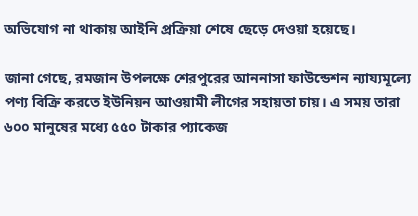অভিযোগ না থাকায় আইনি প্রক্রিয়া শেষে ছেড়ে দেওয়া হয়েছে।

জানা গেছে, রমজান উপলক্ষে শেরপুরের আননাসা ফাউন্ডেশন ন্যায্যমূল্যে পণ্য বিক্রি করতে ইউনিয়ন আওয়ামী লীগের সহায়তা চায়। এ সময় তারা ৬০০ মানুষের মধ্যে ৫৫০ টাকার প্যাকেজ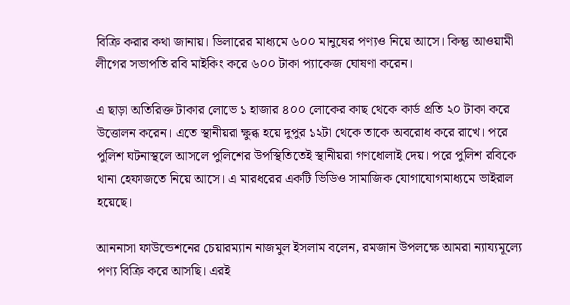বিক্রি করার কথা জানায়। ডিলারের মাধ্যমে ৬০০ মানুষের পণ্যও নিয়ে আসে। কিন্তু আওয়ামী লীগের সভাপতি রবি মাইকিং করে ৬০০ টাকা প্যাকেজ ঘোষণা করেন।

এ ছাড়া অতিরিক্ত টাকার লোভে ১ হাজার ৪০০ লোকের কাছ থেকে কার্ড প্রতি ২০ টাকা করে উত্তোলন করেন। এতে স্থানীয়রা ক্ষুব্ধ হয়ে দুপুর ১২টা থেকে তাকে অবরোধ করে রাখে। পরে পুলিশ ঘটনাস্থলে আসলে পুলিশের উপস্থিতিতেই স্থানীয়রা গণধোলাই দেয়। পরে পুলিশ রবিকে থানা হেফাজতে নিয়ে আসে। এ মারধরের একটি ভিডিও সামাজিক যোগাযোগমাধ্যমে ভাইরাল হয়েছে।

আননাসা ফাউন্ডেশনের চেয়ারম্যান নাজমুল ইসলাম বলেন, রমজান উপলক্ষে আমরা ন্যায্যমূল্যে পণ্য বিক্রি করে আসছি। এরই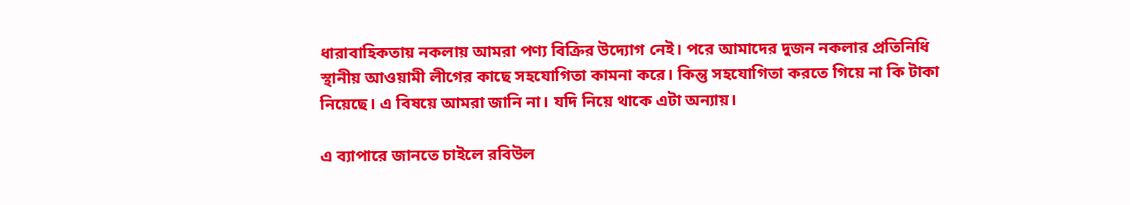ধারাবাহিকতায় নকলায় আমরা পণ্য বিক্রির উদ্যোগ নেই। পরে আমাদের দুজন নকলার প্রতিনিধি স্থানীয় আওয়ামী লীগের কাছে সহযোগিতা কামনা করে। কিন্তু সহযোগিতা করতে গিয়ে না কি টাকা নিয়েছে। এ বিষয়ে আমরা জানি না। যদি নিয়ে থাকে এটা অন্যায়।

এ ব্যাপারে জানতে চাইলে রবিউল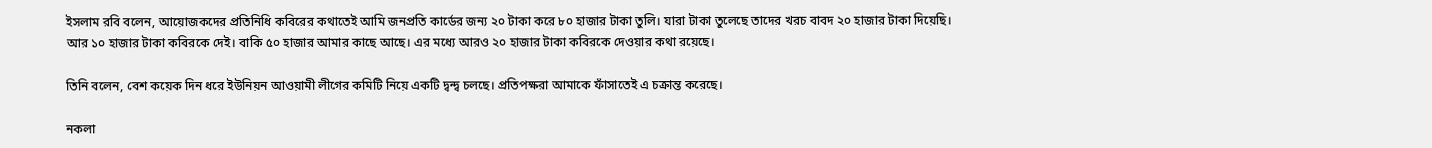ইসলাম রবি বলেন, আয়োজকদের প্রতিনিধি কবিরের কথাতেই আমি জনপ্রতি কার্ডের জন্য ২০ টাকা করে ৮০ হাজার টাকা তুলি। যারা টাকা তুলেছে তাদের খরচ বাবদ ২০ হাজার টাকা দিয়েছি। আর ১০ হাজার টাকা কবিরকে দেই। বাকি ৫০ হাজার আমার কাছে আছে। এর মধ্যে আরও ২০ হাজার টাকা কবিরকে দেওয়ার কথা রয়েছে।

তিনি বলেন, বেশ কয়েক দিন ধরে ইউনিয়ন আওয়ামী লীগের কমিটি নিয়ে একটি দ্বন্দ্ব চলছে। প্রতিপক্ষরা আমাকে ফাঁসাতেই এ চক্রান্ত করেছে।

নকলা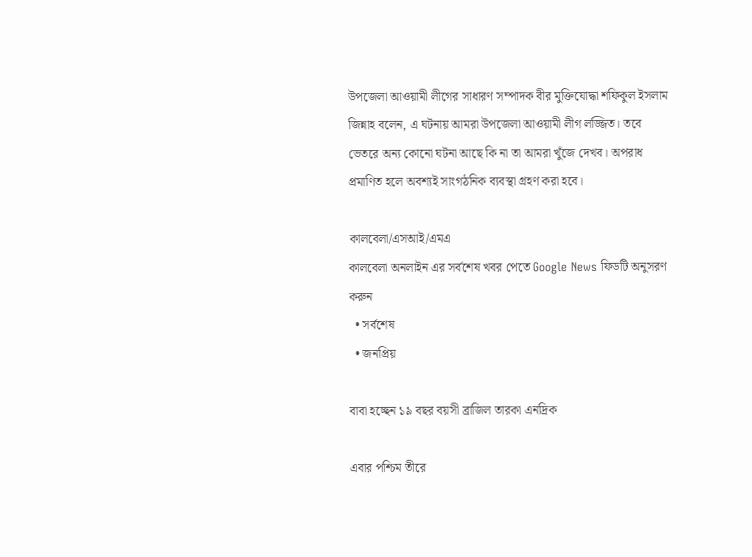উপজেলা আওয়ামী লীগের সাধারণ সম্পাদক বীর মুক্তিযোদ্ধা শফিকুল ইসলাম জিন্নাহ বলেন, এ ঘটনায় আমরা উপজেলা আওয়ামী লীগ লজ্জিত। তবে ভেতরে অন্য কোনো ঘটনা আছে কি না তা আমরা খুঁজে দেখব। অপরাধ প্রমাণিত হলে অবশ্যই সাংগঠনিক ব্যবস্থা গ্রহণ করা হবে।

কালবেলা/এসআই/এমএ
কালবেলা অনলাইন এর সর্বশেষ খবর পেতে Google News ফিডটি অনুসরণ করুন
  • সর্বশেষ
  • জনপ্রিয়

বাবা হচ্ছেন ১৯ বছর বয়সী ব্রাজিল তারকা এনদ্রিক

এবার পশ্চিম তীরে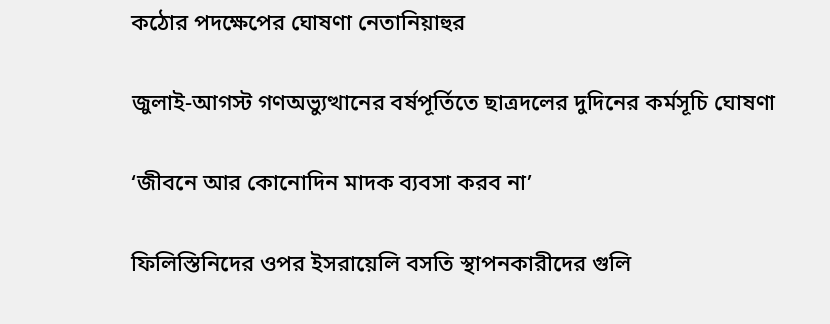কঠোর পদক্ষেপের ঘোষণা নেতানিয়াহুর

জুলাই-আগস্ট গণঅভ্যুত্থানের বর্ষপূর্তিতে ছাত্রদলের দুদিনের কর্মসূচি ঘোষণা

‘জীবনে আর কোনোদিন মাদক ব্যবসা করব না’

ফিলিস্তিনিদের ওপর ইসরায়েলি বসতি স্থাপনকারীদের গুলি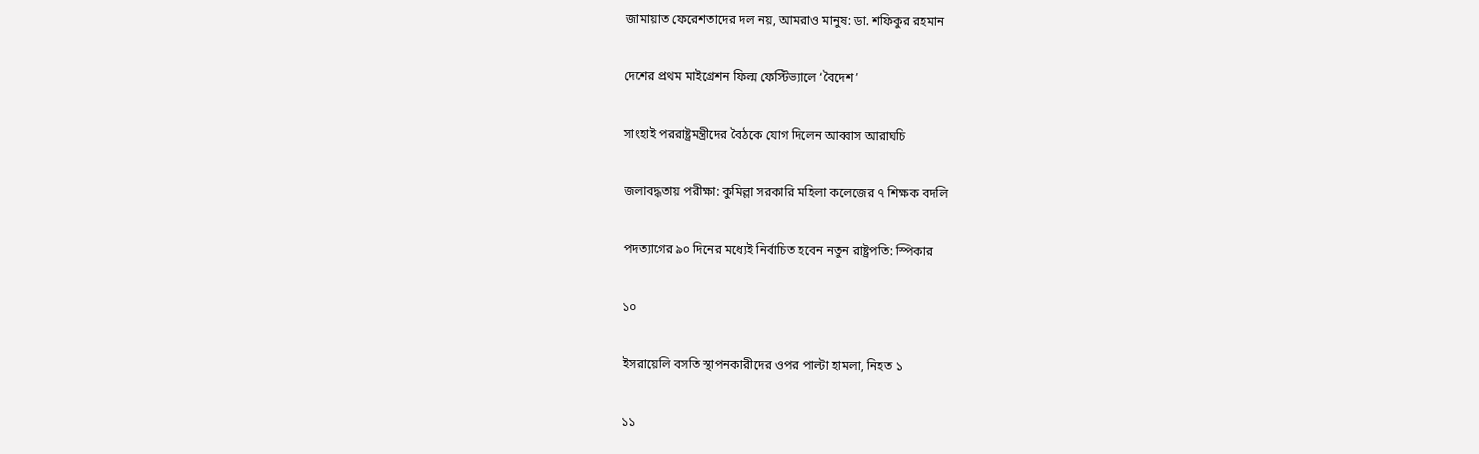জামায়াত ফেরেশতাদের দল নয়, আমরাও মানুষ: ডা. শফিকুর রহমান

দেশের প্রথম মাইগ্রেশন ফিল্ম ফেস্টিভ্যালে ‘বৈদেশ’

সাংহাই পররাষ্ট্রমন্ত্রীদের বৈঠকে যোগ দিলেন আব্বাস আরাঘচি

জলাবদ্ধতায় পরীক্ষা: কুমিল্লা সরকারি মহিলা কলেজের ৭ শিক্ষক বদলি

পদত্যাগের ৯০ দিনের মধ্যেই নির্বাচিত হবেন নতুন রাষ্ট্রপতি: স্পিকার

১০

ইসরায়েলি বসতি স্থাপনকারীদের ওপর পাল্টা হামলা, নিহত ১

১১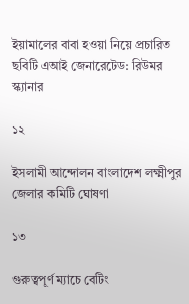ইয়ামালের বাবা হওয়া নিয়ে প্রচারিত ছবিটি এআই জেনারেটেড: রিউমর স্ক্যানার

১২

ইসলামী আন্দোলন বাংলাদেশ লক্ষ্মীপুর জেলার কমিটি ঘোষণা

১৩

গুরুত্বপূর্ণ ম্যাচে বেটিং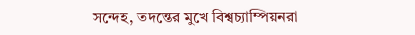সন্দেহ, তদন্তের মুখে বিশ্বচ্যাম্পিয়নরা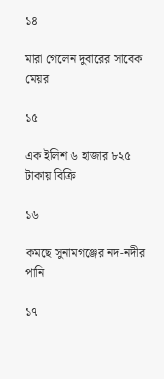১৪

মারা গেলেন দুবারের সাবেক মেয়র

১৫

এক ইলিশ ৬ হাজার ৮২৫ টাকায় বিক্রি

১৬

কমছে সুনামগঞ্জের নদ-নদীর পানি

১৭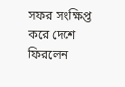সফর সংক্ষিপ্ত করে দেশে ফিরলেন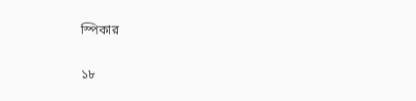স্পিকার

১৮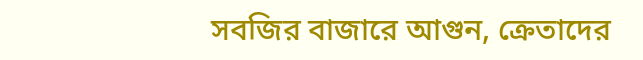সবজির বাজারে আগুন, ক্রেতাদের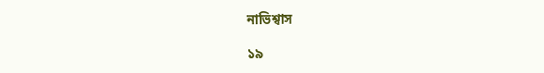নাভিশ্বাস

১৯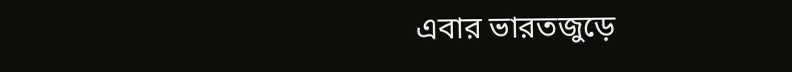এবার ভারতজুড়ে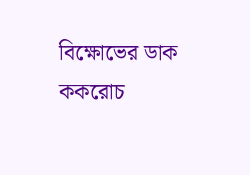বিক্ষোভের ডাক ককরোচ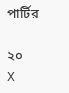পার্টির

২০
X